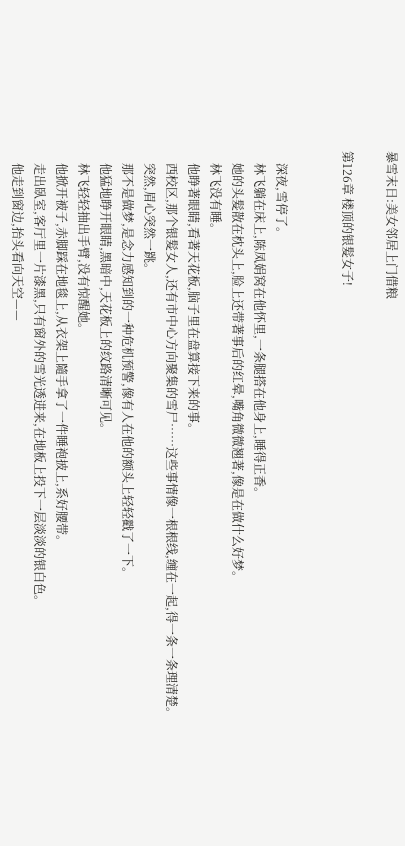暴雪末日:美女邻居上门借粮

第126章 楼顶的银髮女子!


    深夜,雪停了。
    林飞躺在床上,陈凤娟窝在他怀里,一条腿搭在他身上,睡得正香。
    她的头髮散在枕头上,脸上还带著事后的红晕,嘴角微微翘著,像是在做什么好梦。
    林飞没有睡。
    他睁著眼睛,看著天花板,脑子里在盘算接下来的事。
    西校区,那个银髮女人,还有市中心方向聚集的雪尸……这些事情像一根根线,缠在一起,得一条一条理清楚。
    突然,眉心突然一跳。
    那不是做梦,是念力感知到的一种危机预警,像有人在他的额头上轻轻戳了一下。
    他猛地睁开眼睛,黑暗中,天花板上的纹路清晰可见。
    林飞轻轻抽出手臂,没有惊醒她。
    他掀开被子,赤脚踩在地毯上,从衣架上隨手拿了一件睡袍披上,系好腰带。
    走出臥室,客厅里一片漆黑,只有窗外的雪光透进来,在地板上投下一层淡淡的银白色。
    他走到窗边,抬头看向天空——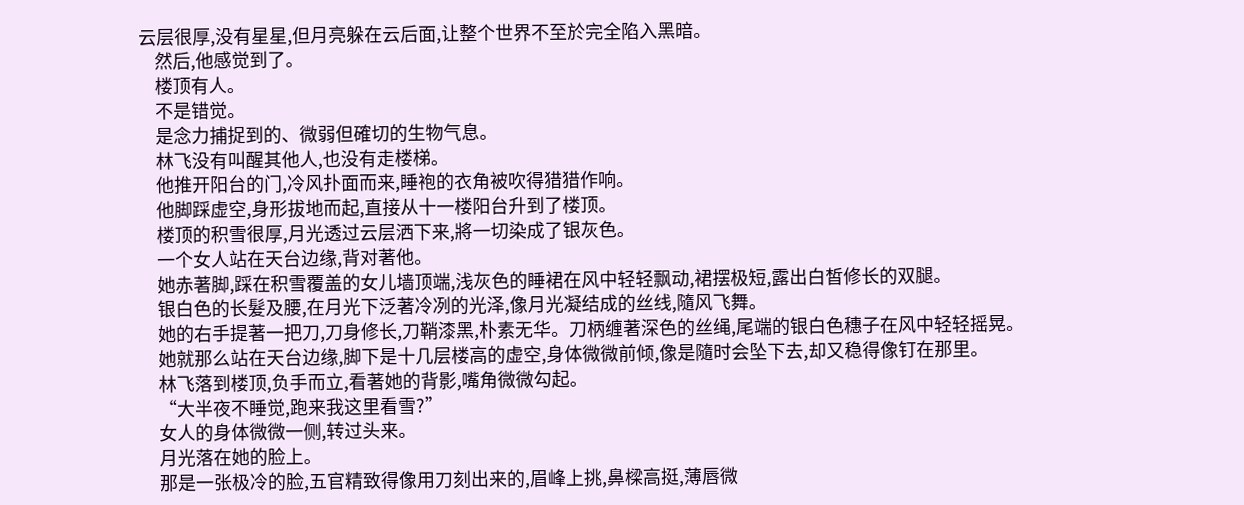云层很厚,没有星星,但月亮躲在云后面,让整个世界不至於完全陷入黑暗。
    然后,他感觉到了。
    楼顶有人。
    不是错觉。
    是念力捕捉到的、微弱但確切的生物气息。
    林飞没有叫醒其他人,也没有走楼梯。
    他推开阳台的门,冷风扑面而来,睡袍的衣角被吹得猎猎作响。
    他脚踩虚空,身形拔地而起,直接从十一楼阳台升到了楼顶。
    楼顶的积雪很厚,月光透过云层洒下来,將一切染成了银灰色。
    一个女人站在天台边缘,背对著他。
    她赤著脚,踩在积雪覆盖的女儿墙顶端,浅灰色的睡裙在风中轻轻飘动,裙摆极短,露出白皙修长的双腿。
    银白色的长髮及腰,在月光下泛著冷冽的光泽,像月光凝结成的丝线,隨风飞舞。
    她的右手提著一把刀,刀身修长,刀鞘漆黑,朴素无华。刀柄缠著深色的丝绳,尾端的银白色穗子在风中轻轻摇晃。
    她就那么站在天台边缘,脚下是十几层楼高的虚空,身体微微前倾,像是隨时会坠下去,却又稳得像钉在那里。
    林飞落到楼顶,负手而立,看著她的背影,嘴角微微勾起。
    “大半夜不睡觉,跑来我这里看雪?”
    女人的身体微微一侧,转过头来。
    月光落在她的脸上。
    那是一张极冷的脸,五官精致得像用刀刻出来的,眉峰上挑,鼻樑高挺,薄唇微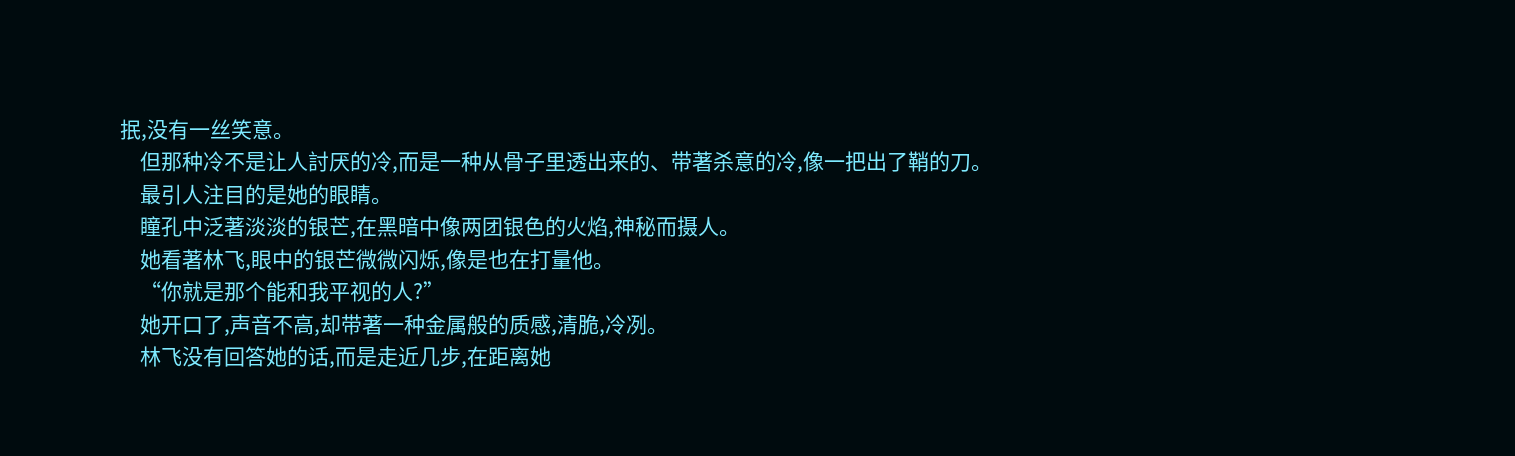抿,没有一丝笑意。
    但那种冷不是让人討厌的冷,而是一种从骨子里透出来的、带著杀意的冷,像一把出了鞘的刀。
    最引人注目的是她的眼睛。
    瞳孔中泛著淡淡的银芒,在黑暗中像两团银色的火焰,神秘而摄人。
    她看著林飞,眼中的银芒微微闪烁,像是也在打量他。
    “你就是那个能和我平视的人?”
    她开口了,声音不高,却带著一种金属般的质感,清脆,冷冽。
    林飞没有回答她的话,而是走近几步,在距离她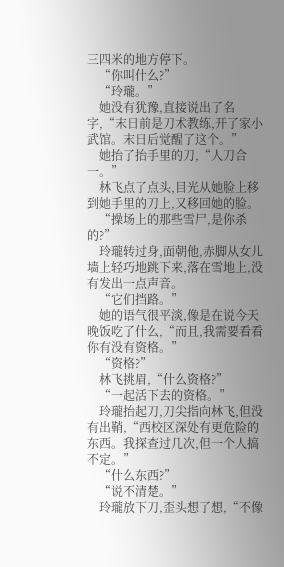三四米的地方停下。
    “你叫什么?”
    “玲瓏。”
    她没有犹豫,直接说出了名字,“末日前是刀术教练,开了家小武馆。末日后觉醒了这个。”
    她抬了抬手里的刀,“人刀合一。”
    林飞点了点头,目光从她脸上移到她手里的刀上,又移回她的脸。
    “操场上的那些雪尸,是你杀的?”
    玲瓏转过身,面朝他,赤脚从女儿墙上轻巧地跳下来,落在雪地上,没有发出一点声音。
    “它们挡路。”
    她的语气很平淡,像是在说今天晚饭吃了什么,“而且,我需要看看你有没有资格。”
    “资格?”
    林飞挑眉,“什么资格?”
    “一起活下去的资格。”
    玲瓏抬起刀,刀尖指向林飞,但没有出鞘,“西校区深处有更危险的东西。我探查过几次,但一个人搞不定。”
    “什么东西?”
    “说不清楚。”
    玲瓏放下刀,歪头想了想,“不像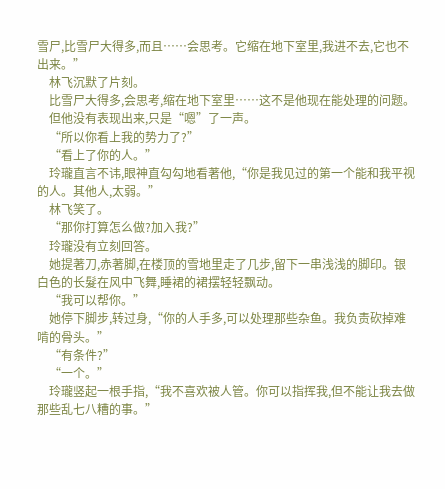雪尸,比雪尸大得多,而且……会思考。它缩在地下室里,我进不去,它也不出来。”
    林飞沉默了片刻。
    比雪尸大得多,会思考,缩在地下室里……这不是他现在能处理的问题。
    但他没有表现出来,只是“嗯”了一声。
    “所以你看上我的势力了?”
    “看上了你的人。”
    玲瓏直言不讳,眼神直勾勾地看著他,“你是我见过的第一个能和我平视的人。其他人,太弱。”
    林飞笑了。
    “那你打算怎么做?加入我?”
    玲瓏没有立刻回答。
    她提著刀,赤著脚,在楼顶的雪地里走了几步,留下一串浅浅的脚印。银白色的长髮在风中飞舞,睡裙的裙摆轻轻飘动。
    “我可以帮你。”
    她停下脚步,转过身,“你的人手多,可以处理那些杂鱼。我负责砍掉难啃的骨头。”
    “有条件?”
    “一个。”
    玲瓏竖起一根手指,“我不喜欢被人管。你可以指挥我,但不能让我去做那些乱七八糟的事。”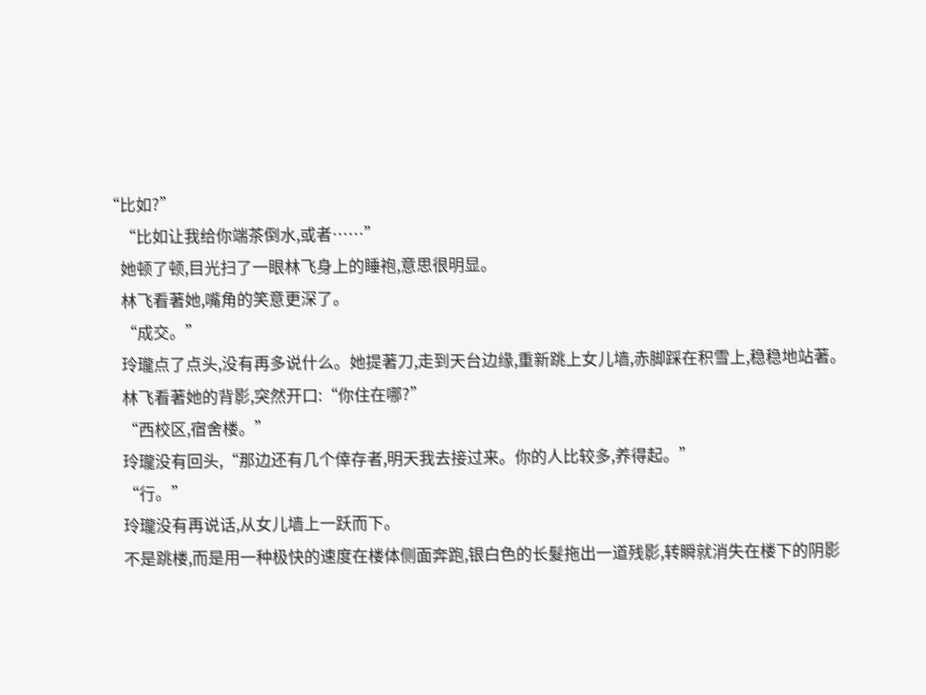“比如?”
    “比如让我给你端茶倒水,或者……”
    她顿了顿,目光扫了一眼林飞身上的睡袍,意思很明显。
    林飞看著她,嘴角的笑意更深了。
    “成交。”
    玲瓏点了点头,没有再多说什么。她提著刀,走到天台边缘,重新跳上女儿墙,赤脚踩在积雪上,稳稳地站著。
    林飞看著她的背影,突然开口:“你住在哪?”
    “西校区,宿舍楼。”
    玲瓏没有回头,“那边还有几个倖存者,明天我去接过来。你的人比较多,养得起。”
    “行。”
    玲瓏没有再说话,从女儿墙上一跃而下。
    不是跳楼,而是用一种极快的速度在楼体侧面奔跑,银白色的长髮拖出一道残影,转瞬就消失在楼下的阴影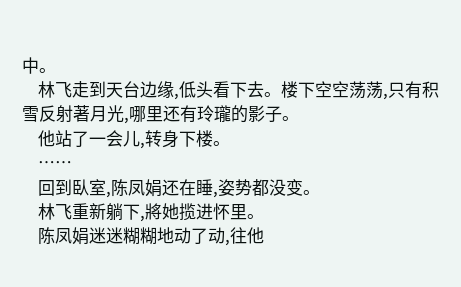中。
    林飞走到天台边缘,低头看下去。楼下空空荡荡,只有积雪反射著月光,哪里还有玲瓏的影子。
    他站了一会儿,转身下楼。
    ……
    回到臥室,陈凤娟还在睡,姿势都没变。
    林飞重新躺下,將她揽进怀里。
    陈凤娟迷迷糊糊地动了动,往他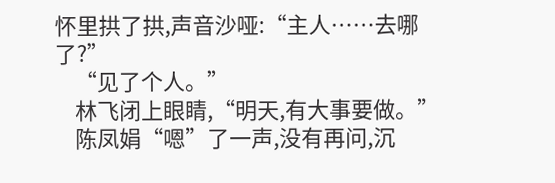怀里拱了拱,声音沙哑:“主人……去哪了?”
    “见了个人。”
    林飞闭上眼睛,“明天,有大事要做。”
    陈凤娟“嗯”了一声,没有再问,沉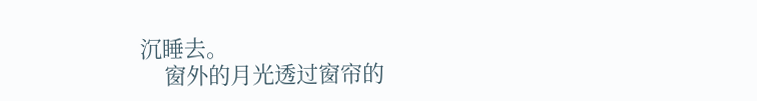沉睡去。
    窗外的月光透过窗帘的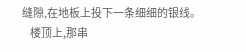缝隙,在地板上投下一条细细的银线。
    楼顶上,那串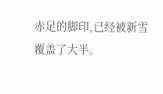赤足的脚印,已经被新雪覆盖了大半。